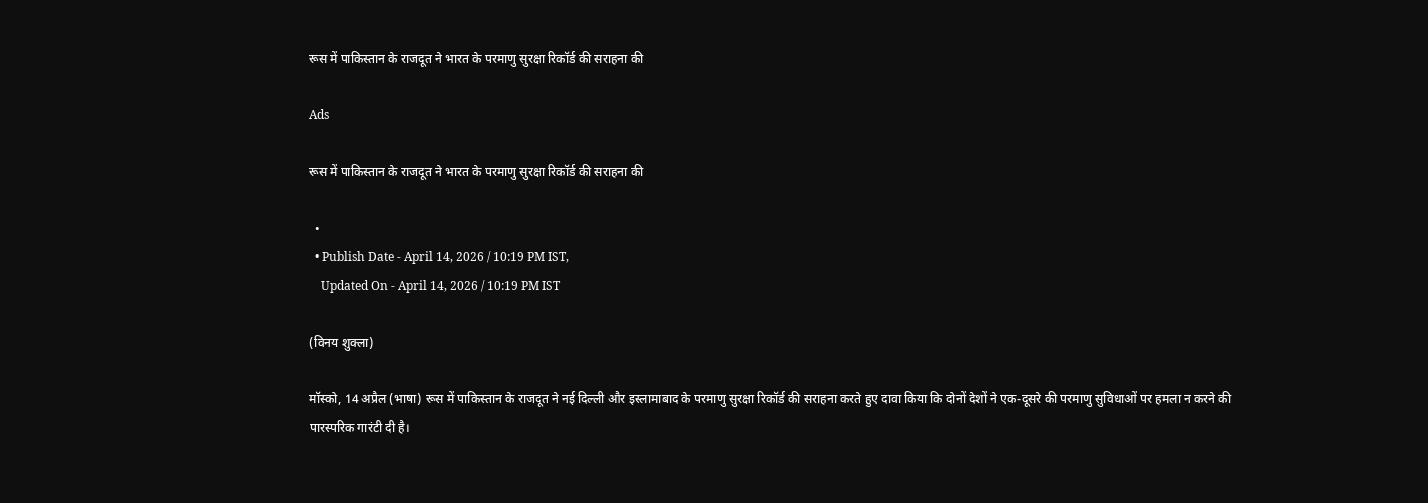रूस में पाकिस्तान के राजदूत ने भारत के परमाणु सुरक्षा रिकॉर्ड की सराहना की

Ads

रूस में पाकिस्तान के राजदूत ने भारत के परमाणु सुरक्षा रिकॉर्ड की सराहना की

  •
  • Publish Date - April 14, 2026 / 10:19 PM IST,
    Updated On - April 14, 2026 / 10:19 PM IST

(विनय शुक्ला)

मॉस्को, 14 अप्रैल (भाषा) रूस में पाकिस्तान के राजदूत ने नई दिल्ली और इस्लामाबाद के परमाणु सुरक्षा रिकॉर्ड की सराहना करते हुए दावा किया कि दोनों देशों ने एक-दूसरे की परमाणु सुविधाओं पर हमला न करने की पारस्परिक गारंटी दी है।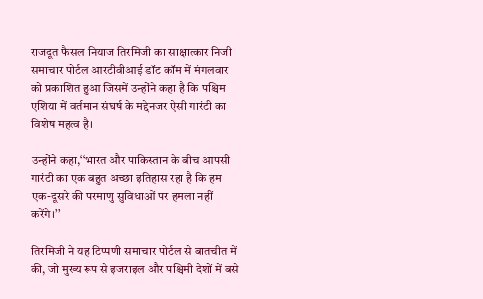राजदूत फैसल नियाज तिरमिजी का साक्षात्कार निजी समाचार पोर्टल आरटीवीआई डॉट कॉम में मंगलवार को प्रकाशित हुआ जिसमें उन्होंने कहा है कि पश्चिम एशिया में वर्तमान संघर्ष के मद्देनजर ऐसी गारंटी का विशेष महत्व है।

उन्होंने कहा,‘‘भारत और पाकिस्तान के बीच आपसी गारंटी का एक बहुत अच्छा इतिहास रहा है कि हम एक-दूसरे की परमाणु सुविधाओं पर हमला नहीं करेंगे।’’

तिरमिजी ने यह टिप्पणी समाचार पोर्टल से बातचीत में की, जो मुख्य रूप से इजराइल और पश्चिमी देशों में बसे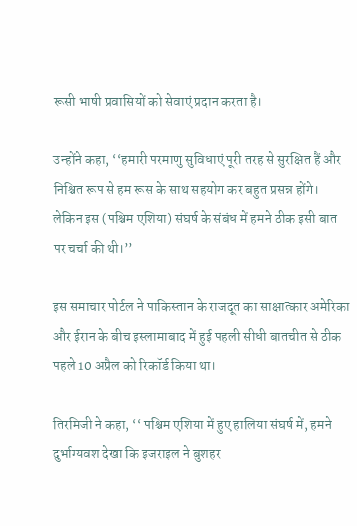रूसी भाषी प्रवासियों को सेवाएं प्रदान करता है।

उन्होंने कहा, ‘‘हमारी परमाणु सुविधाएं पूरी तरह से सुरक्षित हैं और निश्चित रूप से हम रूस के साथ सहयोग कर बहुत प्रसन्न होंगे। लेकिन इस (पश्चिम एशिया) संघर्ष के संबंध में हमने ठीक इसी बात पर चर्चा की थी।’’

इस समाचार पोर्टल ने पाकिस्तान के राजदूत का साक्षात्कार अमेरिका और ईरान के बीच इस्लामाबाद में हुई पहली सीधी बातचीत से ठीक पहले 10 अप्रैल को रिकॉर्ड किया था।

तिरमिजी ने कहा, ‘‘ पश्चिम एशिया में हुए हालिया संघर्ष में, हमने दुर्भाग्यवश देखा कि इजराइल ने बुशहर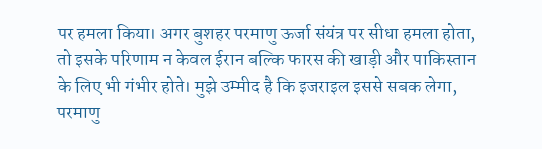पर हमला किया। अगर बुशहर परमाणु ऊर्जा संयंत्र पर सीधा हमला होता, तो इसके परिणाम न केवल ईरान बल्कि फारस की खाड़ी और पाकिस्तान के लिए भी गंभीर होते। मुझे उम्मीद है कि इजराइल इससे सबक लेगा, परमाणु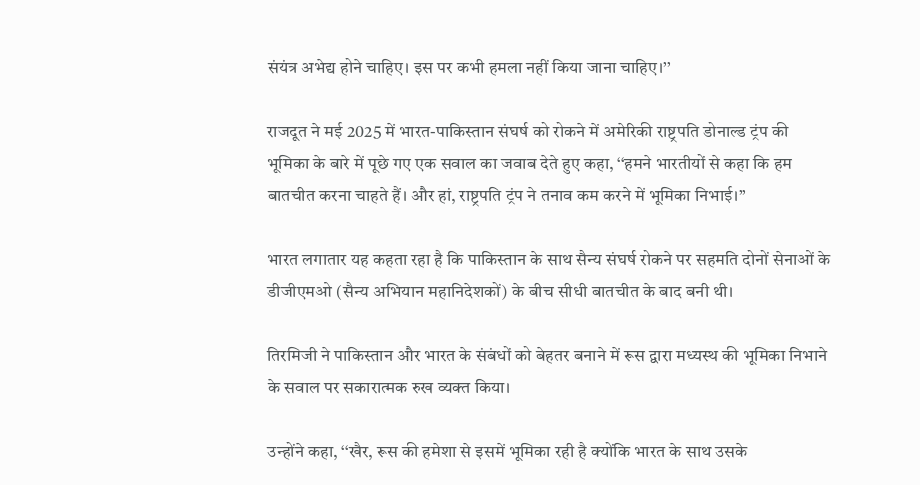संयंत्र अभेद्य होने चाहिए। इस पर कभी हमला नहीं किया जाना चाहिए।’’

राजदूत ने मई 2025 में भारत-पाकिस्तान संघर्ष को रोकने में अमेरिकी राष्ट्रपति डोनाल्ड ट्रंप की भूमिका के बारे में पूछे गए एक सवाल का जवाब देते हुए कहा, ‘‘हमने भारतीयों से कहा कि हम बातचीत करना चाहते हैं। और हां, राष्ट्रपति ट्रंप ने तनाव कम करने में भूमिका निभाई।’’

भारत लगातार यह कहता रहा है कि पाकिस्तान के साथ सैन्य संघर्ष रोकने पर सहमति दोनों सेनाओं के डीजीएमओ (सैन्य अभियान महानिदेशकों) के बीच सीधी बातचीत के बाद बनी थी।

तिरमिजी ने पाकिस्तान और भारत के संबंधों को बेहतर बनाने में रूस द्वारा मध्यस्थ की भूमिका निभाने के सवाल पर सकारात्मक रुख व्यक्त किया।

उन्होंने कहा, ‘‘खैर, रूस की हमेशा से इसमें भूमिका रही है क्योंकि भारत के साथ उसके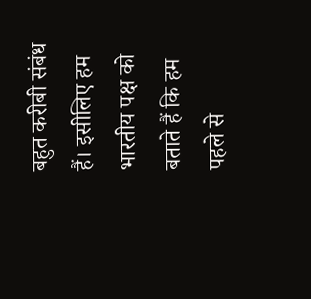बहुत करीबी संबंध हैं। इसीलिए हम भारतीय पक्ष को बताते हैं कि हम पहले से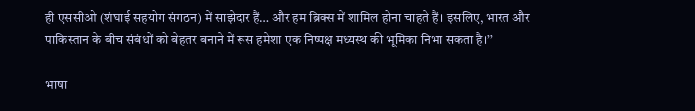ही एससीओ (शंघाई सहयोग संगठन) में साझेदार हैं… और हम ब्रिक्स में शामिल होना चाहते हैं। इसलिए, भारत और पाकिस्तान के बीच संबंधों को बेहतर बनाने में रूस हमेशा एक निष्पक्ष मध्यस्थ की भूमिका निभा सकता है।’’

भाषा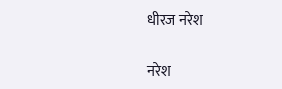धीरज नरेश

नरेश